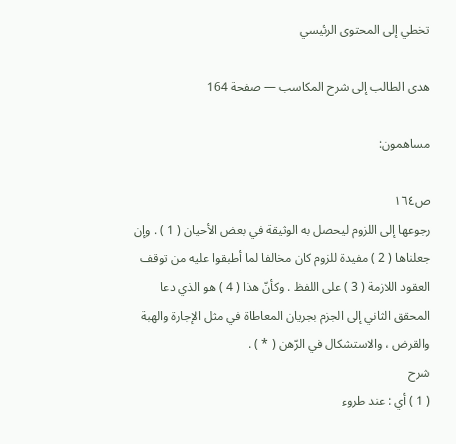تخطي إلى المحتوى الرئيسي

هدى الطالب إلى شرح المكاسب — صفحة 164

مساهمون:

ص١٦٤
رجوعها إلى اللزوم ليحصل به الوثيقة في بعض الأحيان ( 1 ) . وإن جعلناها ( 2 ) مفيدة للزوم كان مخالفا لما أطبقوا عليه من توقف العقود اللازمة ( 3 ) على اللفظ . وكأنّ هذا ( 4 ) هو الذي دعا المحقق الثاني إلى الجزم بجريان المعاطاة في مثل الإجارة والهبة والقرض ، والاستشكال في الرّهن ( * ) .
شرح
( 1 ) أي : عند طروء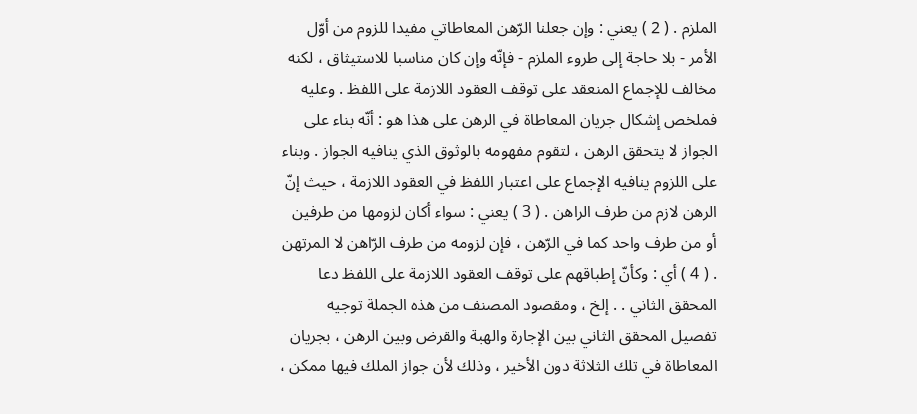الملزم . ( 2 ) يعني : وإن جعلنا الرّهن المعاطاتي مفيدا للزوم من أوّل الأمر - بلا حاجة إلى طروء الملزم - فإنّه وإن كان مناسبا للاستيثاق ، لكنه مخالف للإجماع المنعقد على توقف العقود اللازمة على اللفظ . وعليه فملخص إشكال جريان المعاطاة في الرهن على هذا هو : أنّه بناء على الجواز لا يتحقق الرهن ، لتقوم مفهومه بالوثوق الذي ينافيه الجواز . وبناء على اللزوم ينافيه الإجماع على اعتبار اللفظ في العقود اللازمة ، حيث إنّ الرهن لازم من طرف الراهن . ( 3 ) يعني : سواء أكان لزومها من طرفين أو من طرف واحد كما في الرّهن ، فإن لزومه من طرف الرّاهن لا المرتهن . ( 4 ) أي : وكأنّ إطباقهم على توقف العقود اللازمة على اللفظ دعا المحقق الثاني . . إلخ ، ومقصود المصنف من هذه الجملة توجيه تفصيل المحقق الثاني بين الإجارة والهبة والقرض وبين الرهن ، بجريان المعاطاة في تلك الثلاثة دون الأخير ، وذلك لأن جواز الملك فيها ممكن ،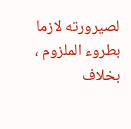لصيرورته لازما بطروء الملزوم ، بخلاف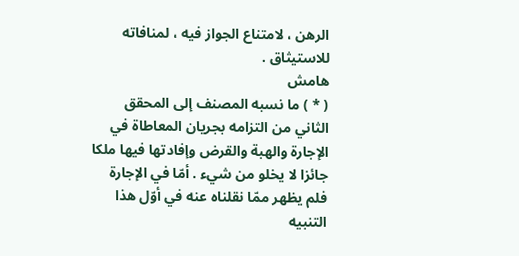الرهن ، لامتناع الجواز فيه ، لمنافاته للاستيثاق .
هامش
( * ) ما نسبه المصنف إلى المحقق الثاني من التزامه بجريان المعاطاة في الإجارة والهبة والقرض وإفادتها فيها ملكا جائزا لا يخلو من شيء . أمّا في الإجارة فلم يظهر ممّا نقلناه عنه في أوّل هذا التنبيه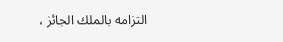التزامه بالملك الجائز ،